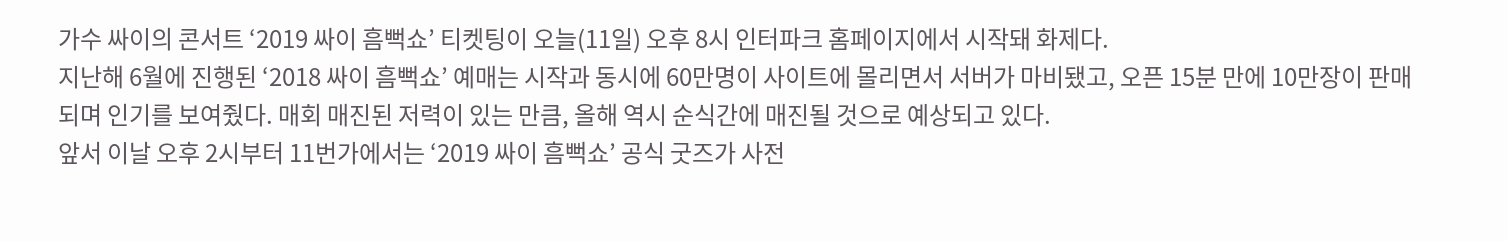가수 싸이의 콘서트 ‘2019 싸이 흠뻑쇼’ 티켓팅이 오늘(11일) 오후 8시 인터파크 홈페이지에서 시작돼 화제다.
지난해 6월에 진행된 ‘2018 싸이 흠뻑쇼’ 예매는 시작과 동시에 60만명이 사이트에 몰리면서 서버가 마비됐고, 오픈 15분 만에 10만장이 판매되며 인기를 보여줬다. 매회 매진된 저력이 있는 만큼, 올해 역시 순식간에 매진될 것으로 예상되고 있다.
앞서 이날 오후 2시부터 11번가에서는 ‘2019 싸이 흠뻑쇼’ 공식 굿즈가 사전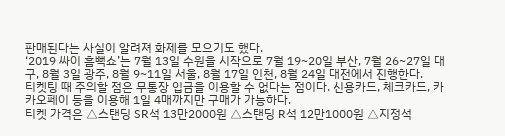판매된다는 사실이 알려져 화제를 모으기도 했다.
‘2019 싸이 흠뻑쇼’는 7월 13일 수원을 시작으로 7월 19~20일 부산, 7월 26~27일 대구, 8월 3일 광주, 8월 9~11일 서울, 8월 17일 인천, 8월 24일 대전에서 진행한다.
티켓팅 때 주의할 점은 무통장 입금을 이용할 수 없다는 점이다. 신용카드, 체크카드, 카카오페이 등을 이용해 1일 4매까지만 구매가 가능하다.
티켓 가격은 △스탠딩 SR석 13만2000원 △스탠딩 R석 12만1000원 △지정석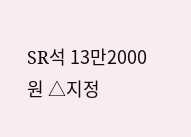SR석 13만2000원 △지정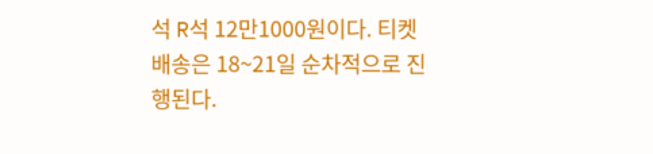석 R석 12만1000원이다. 티켓 배송은 18~21일 순차적으로 진행된다.